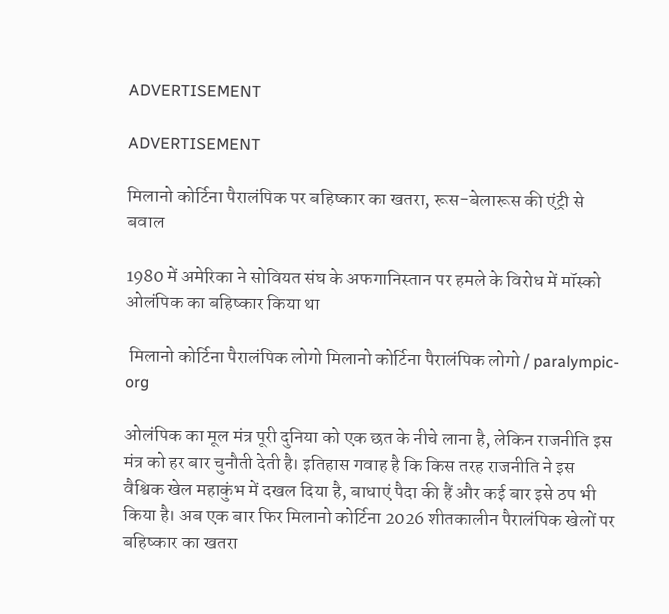ADVERTISEMENT

ADVERTISEMENT

मिलानो कोर्टिना पैरालंपिक पर बहिष्कार का खतरा, रूस-बेलारूस की एंट्री से बवाल

1980 में अमेरिका ने सोवियत संघ के अफगानिस्तान पर हमले के विरोध में मॉस्को ओलंपिक का बहिष्कार किया था

 मिलानो कोर्टिना पैरालंपिक लोगो मिलानो कोर्टिना पैरालंपिक लोगो / paralympic-org

ओलंपिक का मूल मंत्र पूरी दुनिया को एक छत के नीचे लाना है, लेकिन राजनीति इस मंत्र को हर बार चुनौती देती है। इतिहास गवाह है कि किस तरह राजनीति ने इस वैश्विक खेल महाकुंभ में दखल दिया है, बाधाएं पैदा की हैं और कई बार इसे ठप भी किया है। अब एक बार फिर मिलानो कोर्टिना 2026 शीतकालीन पैरालंपिक खेलों पर बहिष्कार का खतरा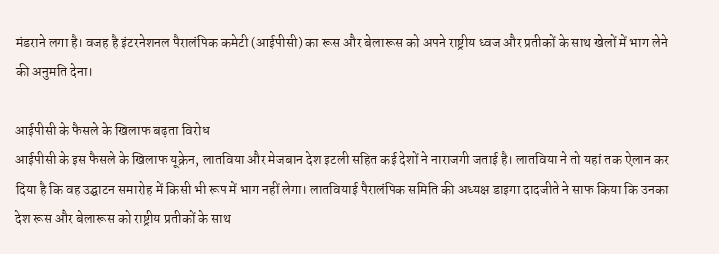मंडराने लगा है। वजह है इंटरनेशनल पैरालंपिक कमेटी (आईपीसी) का रूस और बेलारूस को अपने राष्ट्रीय ध्वज और प्रतीकों के साथ खेलों में भाग लेने की अनुमति देना।

आईपीसी के फैसले के खिलाफ बढ़ता विरोध
आईपीसी के इस फैसले के खिलाफ यूक्रेन, लातविया और मेजबान देश इटली सहित कई देशों ने नाराजगी जताई है। लातविया ने तो यहां तक ऐलान कर दिया है कि वह उद्घाटन समारोह में किसी भी रूप में भाग नहीं लेगा। लातवियाई पैरालंपिक समिति की अध्यक्ष डाइगा दादजीते ने साफ किया कि उनका देश रूस और बेलारूस को राष्ट्रीय प्रतीकों के साथ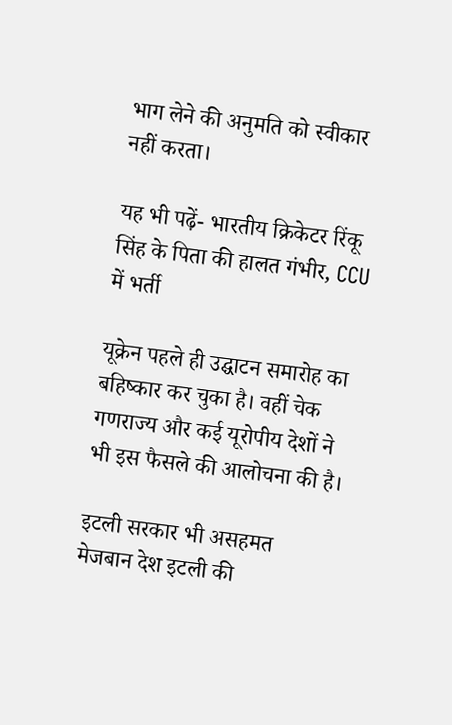भाग लेने की अनुमति को स्वीकार नहीं करता।

यह भी पढ़ें- भारतीय क्रिकेटर रिंकू सिंह के पिता की हालत गंभीर, CCU में भर्ती

यूक्रेन पहले ही उद्घाटन समारोह का बहिष्कार कर चुका है। वहीं चेक गणराज्य और कई यूरोपीय देशों ने भी इस फैसले की आलोचना की है।

इटली सरकार भी असहमत
मेजबान देश इटली की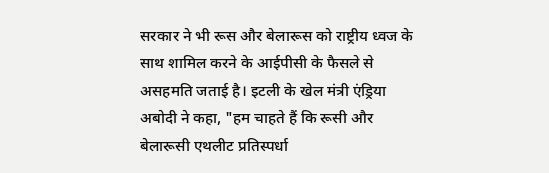सरकार ने भी रूस और बेलारूस को राष्ट्रीय ध्वज के साथ शामिल करने के आईपीसी के फैसले से असहमति जताई है। इटली के खेल मंत्री एंड्रिया अबोदी ने कहा, "हम चाहते हैं कि रूसी और बेलारूसी एथलीट प्रतिस्पर्धा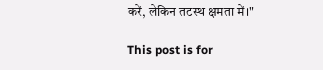करें, लेकिन तटस्थ क्षमता में।"

This post is for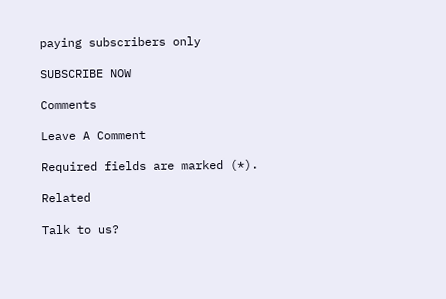paying subscribers only

SUBSCRIBE NOW

Comments

Leave A Comment

Required fields are marked (*).

Related

Talk to us?